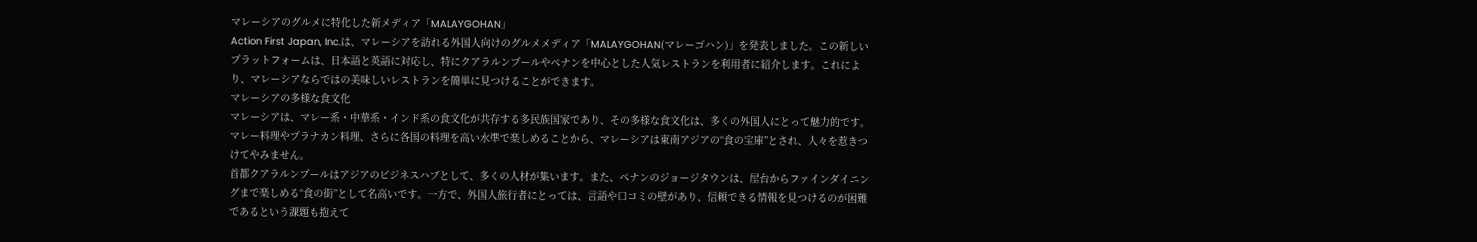マレーシアのグルメに特化した新メディア「MALAYGOHAN」
Action First Japan, Inc.は、マレーシアを訪れる外国人向けのグルメメディア「MALAYGOHAN(マレーゴハン)」を発表しました。この新しいプラットフォームは、日本語と英語に対応し、特にクアラルンプールやペナンを中心とした人気レストランを利用者に紹介します。これにより、マレーシアならではの美味しいレストランを簡単に見つけることができます。
マレーシアの多様な食文化
マレーシアは、マレー系・中華系・インド系の食文化が共存する多民族国家であり、その多様な食文化は、多くの外国人にとって魅力的です。マレー料理やプラナカン料理、さらに各国の料理を高い水準で楽しめることから、マレーシアは東南アジアの“食の宝庫”とされ、人々を惹きつけてやみません。
首都クアラルンプールはアジアのビジネスハブとして、多くの人材が集います。また、ペナンのジョージタウンは、屋台からファインダイニングまで楽しめる“食の街”として名高いです。一方で、外国人旅行者にとっては、言語や口コミの壁があり、信頼できる情報を見つけるのが困難であるという課題も抱えて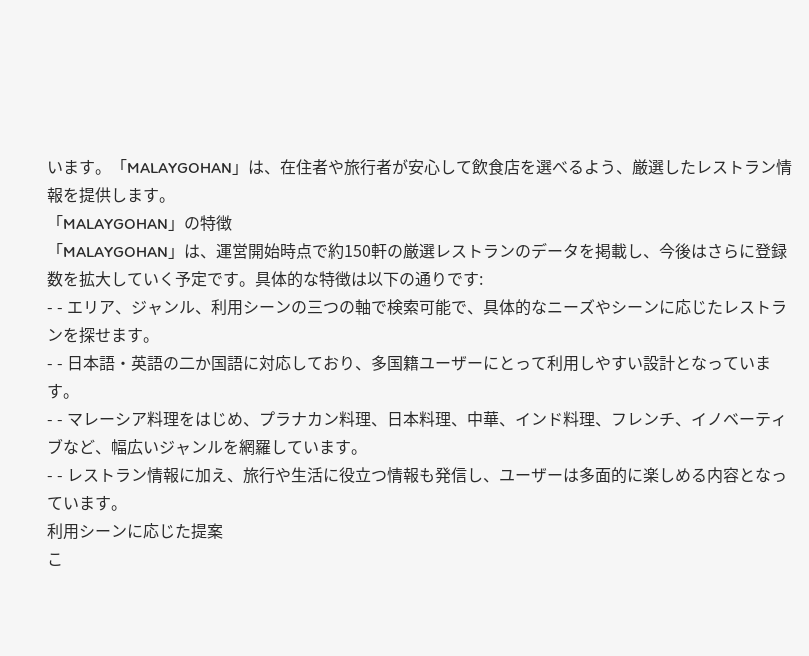います。「MALAYGOHAN」は、在住者や旅行者が安心して飲食店を選べるよう、厳選したレストラン情報を提供します。
「MALAYGOHAN」の特徴
「MALAYGOHAN」は、運営開始時点で約150軒の厳選レストランのデータを掲載し、今後はさらに登録数を拡大していく予定です。具体的な特徴は以下の通りです:
- - エリア、ジャンル、利用シーンの三つの軸で検索可能で、具体的なニーズやシーンに応じたレストランを探せます。
- - 日本語・英語の二か国語に対応しており、多国籍ユーザーにとって利用しやすい設計となっています。
- - マレーシア料理をはじめ、プラナカン料理、日本料理、中華、インド料理、フレンチ、イノベーティブなど、幅広いジャンルを網羅しています。
- - レストラン情報に加え、旅行や生活に役立つ情報も発信し、ユーザーは多面的に楽しめる内容となっています。
利用シーンに応じた提案
こ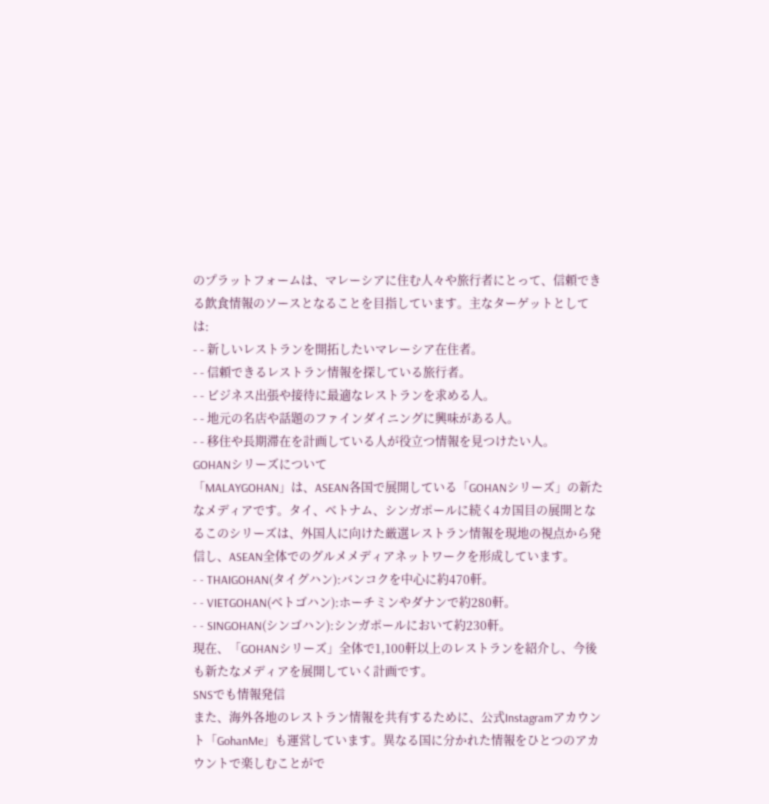のプラットフォームは、マレーシアに住む人々や旅行者にとって、信頼できる飲食情報のソースとなることを目指しています。主なターゲットとしては:
- - 新しいレストランを開拓したいマレーシア在住者。
- - 信頼できるレストラン情報を探している旅行者。
- - ビジネス出張や接待に最適なレストランを求める人。
- - 地元の名店や話題のファインダイニングに興味がある人。
- - 移住や長期滞在を計画している人が役立つ情報を見つけたい人。
GOHANシリーズについて
「MALAYGOHAN」は、ASEAN各国で展開している「GOHANシリーズ」の新たなメディアです。タイ、ベトナム、シンガポールに続く4カ国目の展開となるこのシリーズは、外国人に向けた厳選レストラン情報を現地の視点から発信し、ASEAN全体でのグルメメディアネットワークを形成しています。
- - THAIGOHAN(タイグハン):バンコクを中心に約470軒。
- - VIETGOHAN(ベトゴハン):ホーチミンやダナンで約280軒。
- - SINGOHAN(シンゴハン):シンガポールにおいて約230軒。
現在、「GOHANシリーズ」全体で1,100軒以上のレストランを紹介し、今後も新たなメディアを展開していく計画です。
SNSでも情報発信
また、海外各地のレストラン情報を共有するために、公式Instagramアカウント「GohanMe」も運営しています。異なる国に分かれた情報をひとつのアカウントで楽しむことがで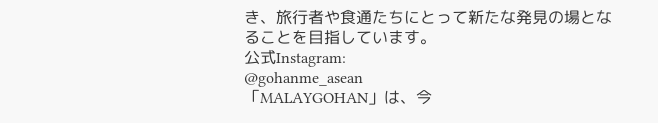き、旅行者や食通たちにとって新たな発見の場となることを目指しています。
公式Instagram:
@gohanme_asean
「MALAYGOHAN」は、今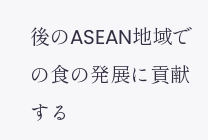後のASEAN地域での食の発展に貢献する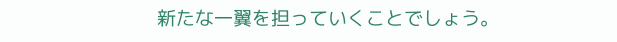新たな一翼を担っていくことでしょう。